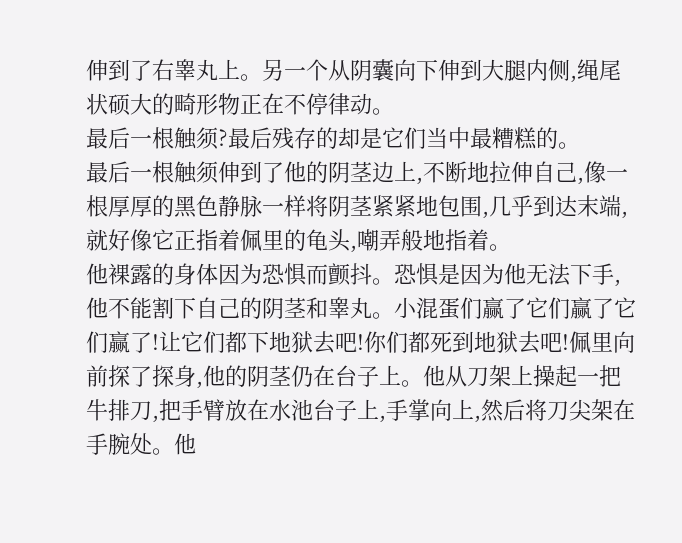伸到了右睾丸上。另一个从阴囊向下伸到大腿内侧,绳尾状硕大的畸形物正在不停律动。
最后一根触须?最后残存的却是它们当中最糟糕的。
最后一根触须伸到了他的阴茎边上,不断地拉伸自己,像一根厚厚的黑色静脉一样将阴茎紧紧地包围,几乎到达末端,就好像它正指着佩里的龟头,嘲弄般地指着。
他裸露的身体因为恐惧而颤抖。恐惧是因为他无法下手,他不能割下自己的阴茎和睾丸。小混蛋们赢了它们赢了它们赢了!让它们都下地狱去吧!你们都死到地狱去吧!佩里向前探了探身,他的阴茎仍在台子上。他从刀架上操起一把牛排刀,把手臂放在水池台子上,手掌向上,然后将刀尖架在手腕处。他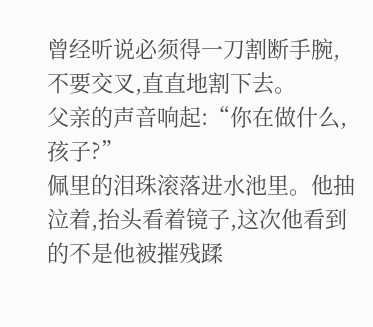曾经听说必须得一刀割断手腕,不要交叉,直直地割下去。
父亲的声音响起:“你在做什么,孩子?”
佩里的泪珠滚落进水池里。他抽泣着,抬头看着镜子,这次他看到的不是他被摧残蹂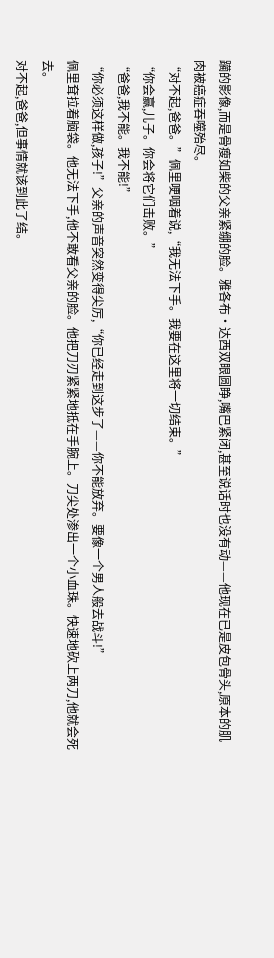躏的影像,而是骨瘦如柴的父亲紧绷的脸。雅各布·达西双眼圆睁,嘴巴紧闭,甚至说话时也没有动——他现在已是皮包骨头,原本的肌肉被癌症吞噬殆尽。
“对不起,爸爸。”佩里哽咽着说,“我无法下手。我要在这里将一切结束。”
“你会赢,儿子。你会将它们击败。”
“爸爸,我不能。我不能!”
“你必须这样做,孩子!”父亲的声音突然变得尖厉,“你已经走到这步了——你不能放弃。要像一个男人般去战斗!”
佩里耷拉着脑袋。他无法下手,他不敢看父亲的脸。他把刀刃紧紧地抵在手腕上。刀尖处渗出一个小血珠。快速地砍上两刀,他就会死去。
对不起,爸爸,但事情就该到此了结。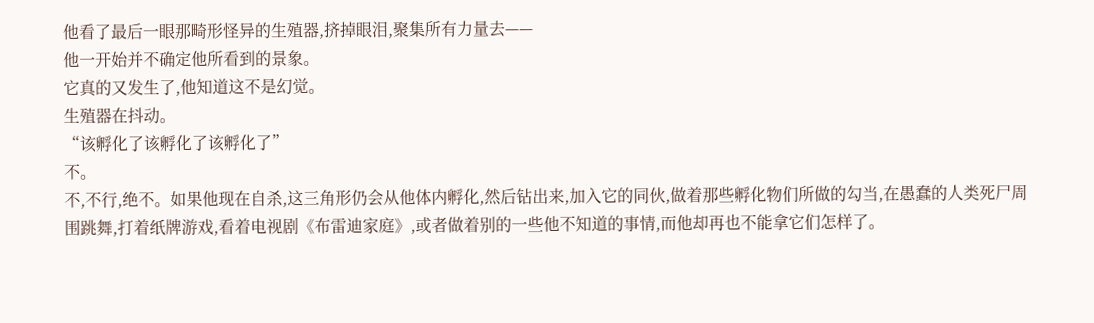他看了最后一眼那畸形怪异的生殖器,挤掉眼泪,聚集所有力量去——
他一开始并不确定他所看到的景象。
它真的又发生了,他知道这不是幻觉。
生殖器在抖动。
“该孵化了该孵化了该孵化了”
不。
不,不行,绝不。如果他现在自杀,这三角形仍会从他体内孵化,然后钻出来,加入它的同伙,做着那些孵化物们所做的勾当,在愚蠢的人类死尸周围跳舞,打着纸牌游戏,看着电视剧《布雷迪家庭》,或者做着别的一些他不知道的事情,而他却再也不能拿它们怎样了。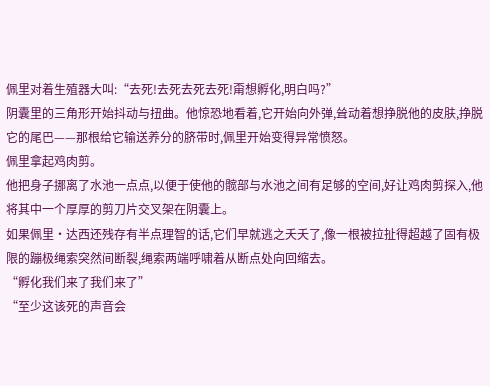佩里对着生殖器大叫:“去死!去死去死去死!甭想孵化,明白吗?”
阴囊里的三角形开始抖动与扭曲。他惊恐地看着,它开始向外弹,耸动着想挣脱他的皮肤,挣脱它的尾巴——那根给它输送养分的脐带时,佩里开始变得异常愤怒。
佩里拿起鸡肉剪。
他把身子挪离了水池一点点,以便于使他的髋部与水池之间有足够的空间,好让鸡肉剪探入,他将其中一个厚厚的剪刀片交叉架在阴囊上。
如果佩里·达西还残存有半点理智的话,它们早就逃之夭夭了,像一根被拉扯得超越了固有极限的蹦极绳索突然间断裂,绳索两端呼啸着从断点处向回缩去。
“孵化我们来了我们来了”
“至少这该死的声音会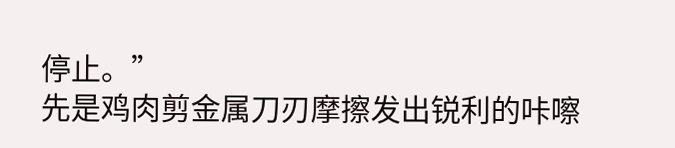停止。”
先是鸡肉剪金属刀刃摩擦发出锐利的咔嚓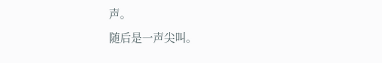声。
随后是一声尖叫。